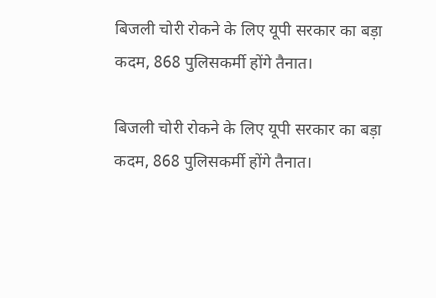बिजली चोरी रोकने के लिए यूपी सरकार का बड़ा कदम, 868 पुलिसकर्मी होंगे तैनात।

बिजली चोरी रोकने के लिए यूपी सरकार का बड़ा कदम, 868 पुलिसकर्मी होंगे तैनात।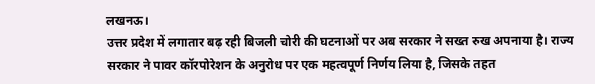लखनऊ।
उत्तर प्रदेश में लगातार बढ़ रही बिजली चोरी की घटनाओं पर अब सरकार ने सख्त रुख अपनाया है। राज्य सरकार ने पावर कॉरपोरेशन के अनुरोध पर एक महत्वपूर्ण निर्णय लिया है, जिसके तहत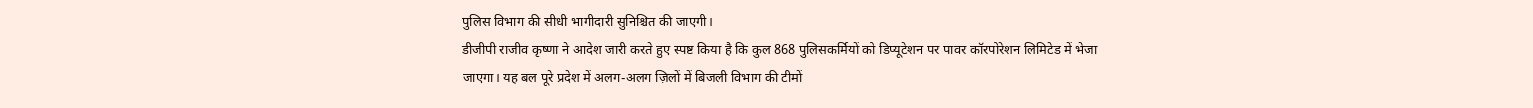पुलिस विभाग की सीधी भागीदारी सुनिश्चित की जाएगी।
डीजीपी राजीव कृष्णा ने आदेश जारी करते हुए स्पष्ट किया है कि कुल 868 पुलिसकर्मियों को डिप्यूटेशन पर पावर कॉरपोरेशन लिमिटेड में भेजा जाएगा। यह बल पूरे प्रदेश में अलग-अलग ज़िलों में बिजली विभाग की टीमों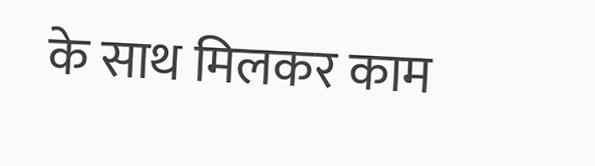के साथ मिलकर काम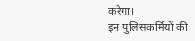करेगा।
इन पुलिसकर्मियों की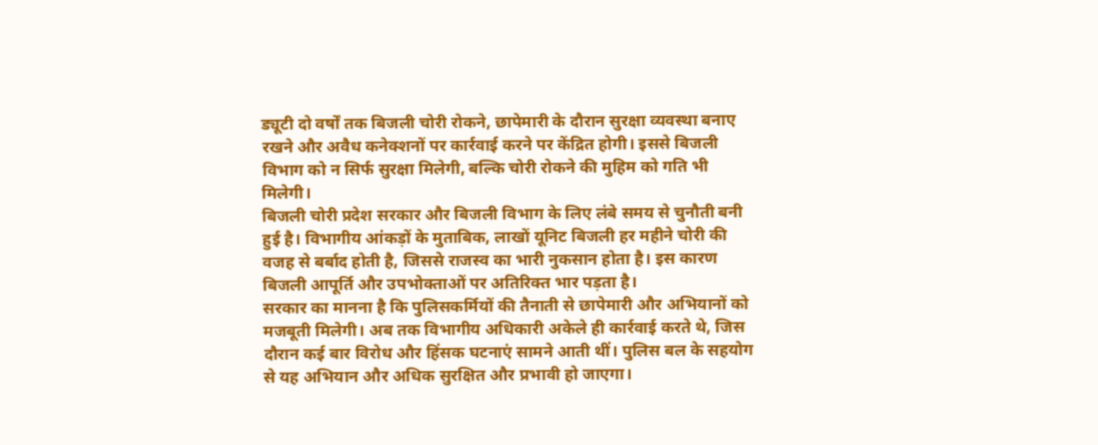ड्यूटी दो वर्षों तक बिजली चोरी रोकने, छापेमारी के दौरान सुरक्षा व्यवस्था बनाए रखने और अवैध कनेक्शनों पर कार्रवाई करने पर केंद्रित होगी। इससे बिजली विभाग को न सिर्फ सुरक्षा मिलेगी, बल्कि चोरी रोकने की मुहिम को गति भी मिलेगी।
बिजली चोरी प्रदेश सरकार और बिजली विभाग के लिए लंबे समय से चुनौती बनी हुई है। विभागीय आंकड़ों के मुताबिक, लाखों यूनिट बिजली हर महीने चोरी की वजह से बर्बाद होती है, जिससे राजस्व का भारी नुकसान होता है। इस कारण बिजली आपूर्ति और उपभोक्ताओं पर अतिरिक्त भार पड़ता है।
सरकार का मानना है कि पुलिसकर्मियों की तैनाती से छापेमारी और अभियानों को मजबूती मिलेगी। अब तक विभागीय अधिकारी अकेले ही कार्रवाई करते थे, जिस दौरान कई बार विरोध और हिंसक घटनाएं सामने आती थीं। पुलिस बल के सहयोग से यह अभियान और अधिक सुरक्षित और प्रभावी हो जाएगा।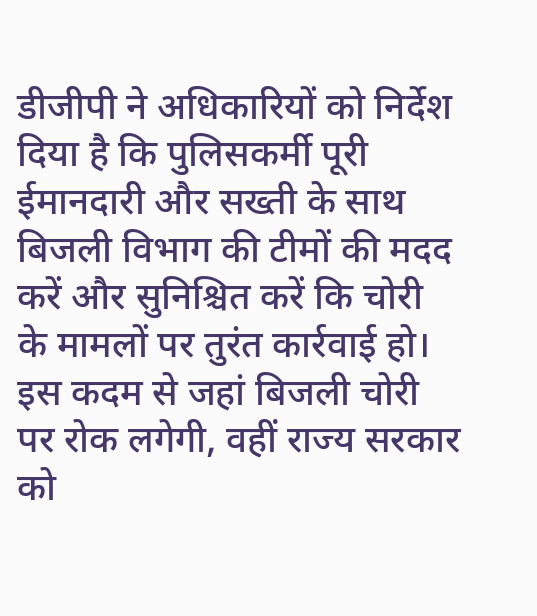डीजीपी ने अधिकारियों को निर्देश दिया है कि पुलिसकर्मी पूरी ईमानदारी और सख्ती के साथ बिजली विभाग की टीमों की मदद करें और सुनिश्चित करें कि चोरी के मामलों पर तुरंत कार्रवाई हो।
इस कदम से जहां बिजली चोरी पर रोक लगेगी, वहीं राज्य सरकार को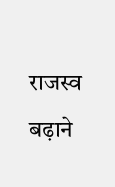राजस्व बढ़ाने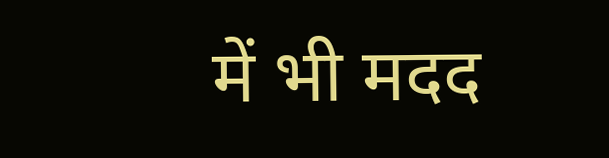में भी मदद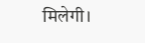मिलेगी।